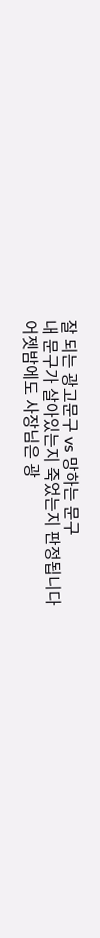잘 되는 광고문구 vs 망하는 문구
내 문구가 살아있는지 죽었는지 판정됩니다
어젯밤에도 사장님은 광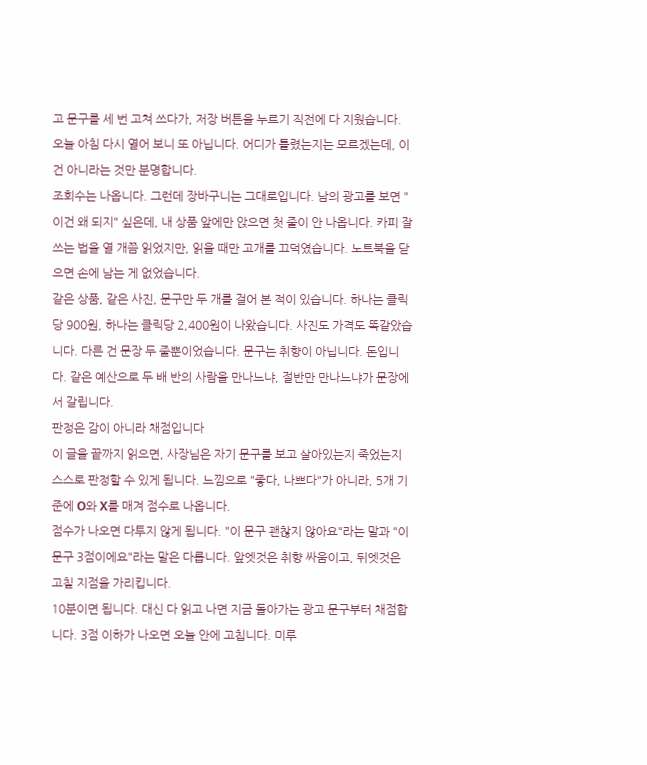고 문구를 세 번 고쳐 쓰다가, 저장 버튼을 누르기 직전에 다 지웠습니다. 오늘 아침 다시 열어 보니 또 아닙니다. 어디가 틀렸는지는 모르겠는데, 이건 아니라는 것만 분명합니다.
조회수는 나옵니다. 그런데 장바구니는 그대로입니다. 남의 광고를 보면 "이건 왜 되지" 싶은데, 내 상품 앞에만 앉으면 첫 줄이 안 나옵니다. 카피 잘 쓰는 법을 열 개쯤 읽었지만, 읽을 때만 고개를 끄덕였습니다. 노트북을 닫으면 손에 남는 게 없었습니다.
같은 상품, 같은 사진, 문구만 두 개를 걸어 본 적이 있습니다. 하나는 클릭당 900원, 하나는 클릭당 2,400원이 나왔습니다. 사진도 가격도 똑같았습니다. 다른 건 문장 두 줄뿐이었습니다. 문구는 취향이 아닙니다. 돈입니다. 같은 예산으로 두 배 반의 사람을 만나느냐, 절반만 만나느냐가 문장에서 갈립니다.
판정은 감이 아니라 채점입니다
이 글을 끝까지 읽으면, 사장님은 자기 문구를 보고 살아있는지 죽었는지 스스로 판정할 수 있게 됩니다. 느낌으로 "좋다, 나쁘다"가 아니라, 5개 기준에 O와 X를 매겨 점수로 나옵니다.
점수가 나오면 다투지 않게 됩니다. "이 문구 괜찮지 않아요"라는 말과 "이 문구 3점이에요"라는 말은 다릅니다. 앞엣것은 취향 싸움이고, 뒤엣것은 고칠 지점을 가리킵니다.
10분이면 됩니다. 대신 다 읽고 나면 지금 돌아가는 광고 문구부터 채점합니다. 3점 이하가 나오면 오늘 안에 고칩니다. 미루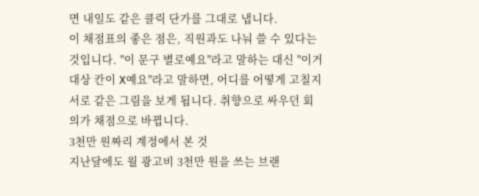면 내일도 같은 클릭 단가를 그대로 냅니다.
이 채점표의 좋은 점은, 직원과도 나눠 쓸 수 있다는 것입니다. "이 문구 별로예요"라고 말하는 대신 "이거 대상 칸이 X예요"라고 말하면, 어디를 어떻게 고칠지 서로 같은 그림을 보게 됩니다. 취향으로 싸우던 회의가 채점으로 바뀝니다.
3천만 원짜리 계정에서 본 것
지난달에도 월 광고비 3천만 원을 쓰는 브랜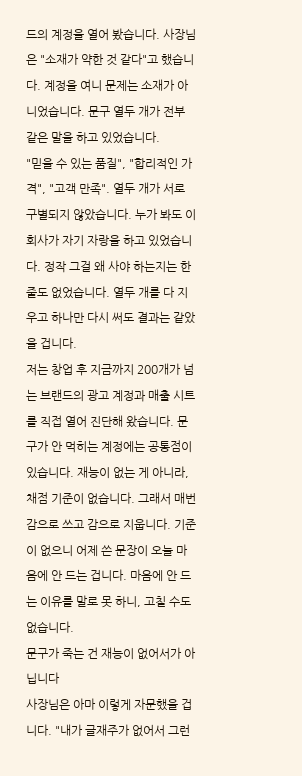드의 계정을 열어 봤습니다. 사장님은 "소재가 약한 것 같다"고 했습니다. 계정을 여니 문제는 소재가 아니었습니다. 문구 열두 개가 전부 같은 말을 하고 있었습니다.
"믿을 수 있는 품질", "합리적인 가격", "고객 만족". 열두 개가 서로 구별되지 않았습니다. 누가 봐도 이 회사가 자기 자랑을 하고 있었습니다. 정작 그걸 왜 사야 하는지는 한 줄도 없었습니다. 열두 개를 다 지우고 하나만 다시 써도 결과는 같았을 겁니다.
저는 창업 후 지금까지 200개가 넘는 브랜드의 광고 계정과 매출 시트를 직접 열어 진단해 왔습니다. 문구가 안 먹히는 계정에는 공통점이 있습니다. 재능이 없는 게 아니라, 채점 기준이 없습니다. 그래서 매번 감으로 쓰고 감으로 지웁니다. 기준이 없으니 어제 쓴 문장이 오늘 마음에 안 드는 겁니다. 마음에 안 드는 이유를 말로 못 하니, 고칠 수도 없습니다.
문구가 죽는 건 재능이 없어서가 아닙니다
사장님은 아마 이렇게 자문했을 겁니다. "내가 글재주가 없어서 그런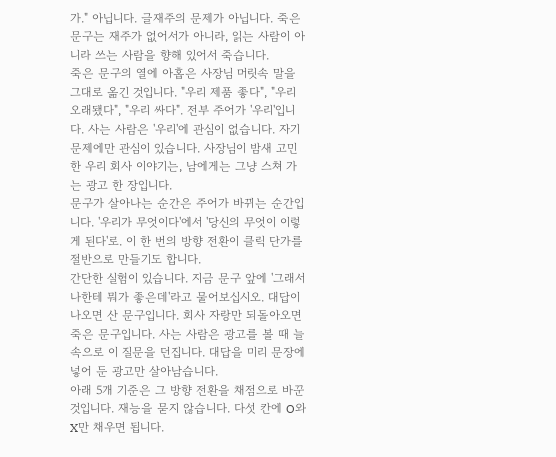가." 아닙니다. 글재주의 문제가 아닙니다. 죽은 문구는 재주가 없어서가 아니라, 읽는 사람이 아니라 쓰는 사람을 향해 있어서 죽습니다.
죽은 문구의 열에 아홉은 사장님 머릿속 말을 그대로 옮긴 것입니다. "우리 제품 좋다", "우리 오래됐다", "우리 싸다". 전부 주어가 '우리'입니다. 사는 사람은 '우리'에 관심이 없습니다. 자기 문제에만 관심이 있습니다. 사장님이 밤새 고민한 우리 회사 이야기는, 남에게는 그냥 스쳐 가는 광고 한 장입니다.
문구가 살아나는 순간은 주어가 바뀌는 순간입니다. '우리가 무엇이다'에서 '당신의 무엇이 이렇게 된다'로. 이 한 번의 방향 전환이 클릭 단가를 절반으로 만들기도 합니다.
간단한 실험이 있습니다. 지금 문구 앞에 '그래서 나한테 뭐가 좋은데'라고 물어보십시오. 대답이 나오면 산 문구입니다. 회사 자랑만 되돌아오면 죽은 문구입니다. 사는 사람은 광고를 볼 때 늘 속으로 이 질문을 던집니다. 대답을 미리 문장에 넣어 둔 광고만 살아남습니다.
아래 5개 기준은 그 방향 전환을 채점으로 바꾼 것입니다. 재능을 묻지 않습니다. 다섯 칸에 O와 X만 채우면 됩니다.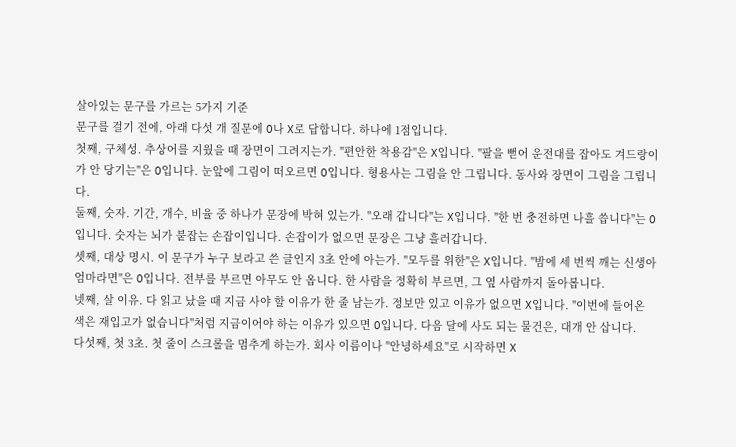살아있는 문구를 가르는 5가지 기준
문구를 걸기 전에, 아래 다섯 개 질문에 O나 X로 답합니다. 하나에 1점입니다.
첫째, 구체성. 추상어를 지웠을 때 장면이 그려지는가. "편안한 착용감"은 X입니다. "팔을 뻗어 운전대를 잡아도 겨드랑이가 안 당기는"은 O입니다. 눈앞에 그림이 떠오르면 O입니다. 형용사는 그림을 안 그립니다. 동사와 장면이 그림을 그립니다.
둘째, 숫자. 기간, 개수, 비율 중 하나가 문장에 박혀 있는가. "오래 갑니다"는 X입니다. "한 번 충전하면 나흘 씁니다"는 O입니다. 숫자는 뇌가 붙잡는 손잡이입니다. 손잡이가 없으면 문장은 그냥 흘러갑니다.
셋째, 대상 명시. 이 문구가 누구 보라고 쓴 글인지 3초 안에 아는가. "모두를 위한"은 X입니다. "밤에 세 번씩 깨는 신생아 엄마라면"은 O입니다. 전부를 부르면 아무도 안 옵니다. 한 사람을 정확히 부르면, 그 옆 사람까지 돌아봅니다.
넷째, 살 이유. 다 읽고 났을 때 지금 사야 할 이유가 한 줄 남는가. 정보만 있고 이유가 없으면 X입니다. "이번에 들어온 색은 재입고가 없습니다"처럼 지금이어야 하는 이유가 있으면 O입니다. 다음 달에 사도 되는 물건은, 대개 안 삽니다.
다섯째, 첫 3초. 첫 줄이 스크롤을 멈추게 하는가. 회사 이름이나 "안녕하세요"로 시작하면 X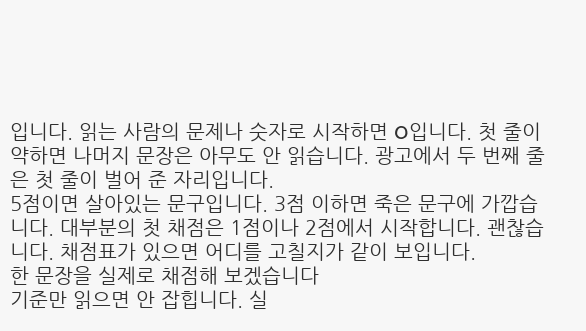입니다. 읽는 사람의 문제나 숫자로 시작하면 O입니다. 첫 줄이 약하면 나머지 문장은 아무도 안 읽습니다. 광고에서 두 번째 줄은 첫 줄이 벌어 준 자리입니다.
5점이면 살아있는 문구입니다. 3점 이하면 죽은 문구에 가깝습니다. 대부분의 첫 채점은 1점이나 2점에서 시작합니다. 괜찮습니다. 채점표가 있으면 어디를 고칠지가 같이 보입니다.
한 문장을 실제로 채점해 보겠습니다
기준만 읽으면 안 잡힙니다. 실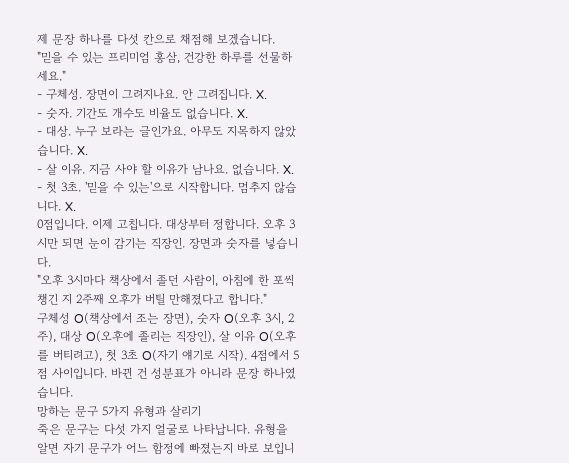제 문장 하나를 다섯 칸으로 채점해 보겠습니다.
"믿을 수 있는 프리미엄 홍삼, 건강한 하루를 선물하세요."
- 구체성. 장면이 그려지나요. 안 그려집니다. X.
- 숫자. 기간도 개수도 비율도 없습니다. X.
- 대상. 누구 보라는 글인가요. 아무도 지목하지 않았습니다. X.
- 살 이유. 지금 사야 할 이유가 남나요. 없습니다. X.
- 첫 3초. '믿을 수 있는'으로 시작합니다. 멈추지 않습니다. X.
0점입니다. 이제 고칩니다. 대상부터 정합니다. 오후 3시만 되면 눈이 감기는 직장인. 장면과 숫자를 넣습니다.
"오후 3시마다 책상에서 졸던 사람이, 아침에 한 포씩 챙긴 지 2주째 오후가 버틸 만해졌다고 합니다."
구체성 O(책상에서 조는 장면), 숫자 O(오후 3시, 2주), 대상 O(오후에 졸리는 직장인), 살 이유 O(오후를 버티려고), 첫 3초 O(자기 얘기로 시작). 4점에서 5점 사이입니다. 바뀐 건 성분표가 아니라 문장 하나였습니다.
망하는 문구 5가지 유형과 살리기
죽은 문구는 다섯 가지 얼굴로 나타납니다. 유형을 알면 자기 문구가 어느 함정에 빠졌는지 바로 보입니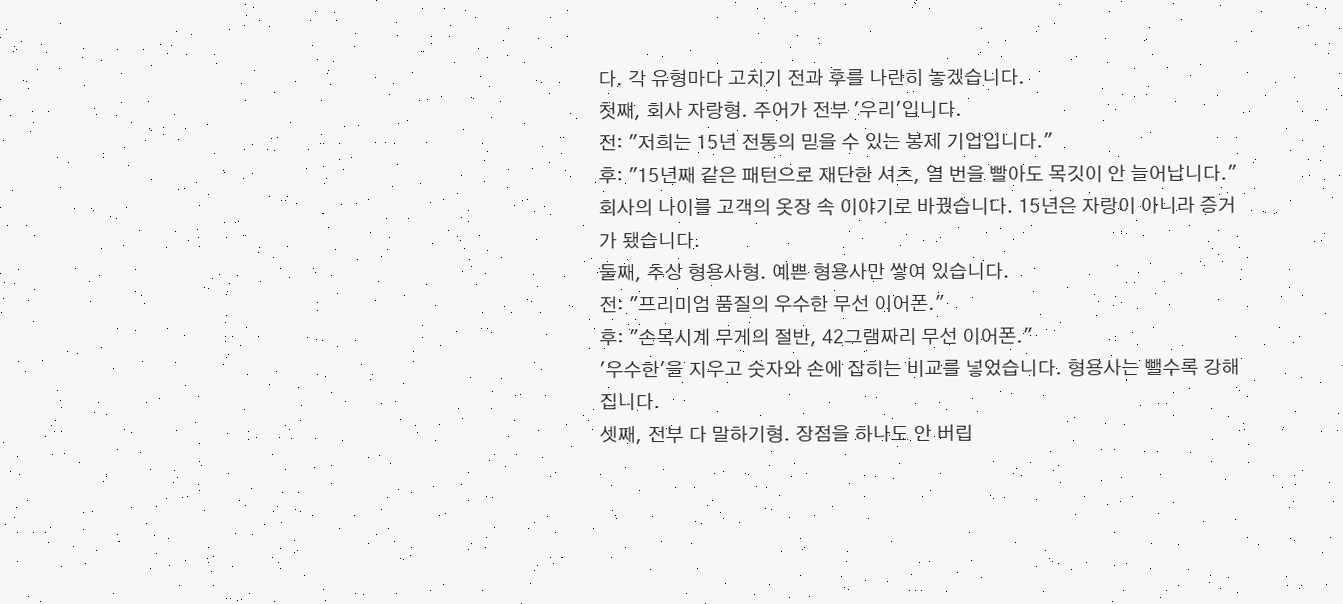다. 각 유형마다 고치기 전과 후를 나란히 놓겠습니다.
첫째, 회사 자랑형. 주어가 전부 '우리'입니다.
전: "저희는 15년 전통의 믿을 수 있는 봉제 기업입니다."
후: "15년째 같은 패턴으로 재단한 셔츠, 열 번을 빨아도 목깃이 안 늘어납니다."
회사의 나이를 고객의 옷장 속 이야기로 바꿨습니다. 15년은 자랑이 아니라 증거가 됐습니다.
둘째, 추상 형용사형. 예쁜 형용사만 쌓여 있습니다.
전: "프리미엄 품질의 우수한 무선 이어폰."
후: "손목시계 무게의 절반, 42그램짜리 무선 이어폰."
'우수한'을 지우고 숫자와 손에 잡히는 비교를 넣었습니다. 형용사는 뺄수록 강해집니다.
셋째, 전부 다 말하기형. 장점을 하나도 안 버립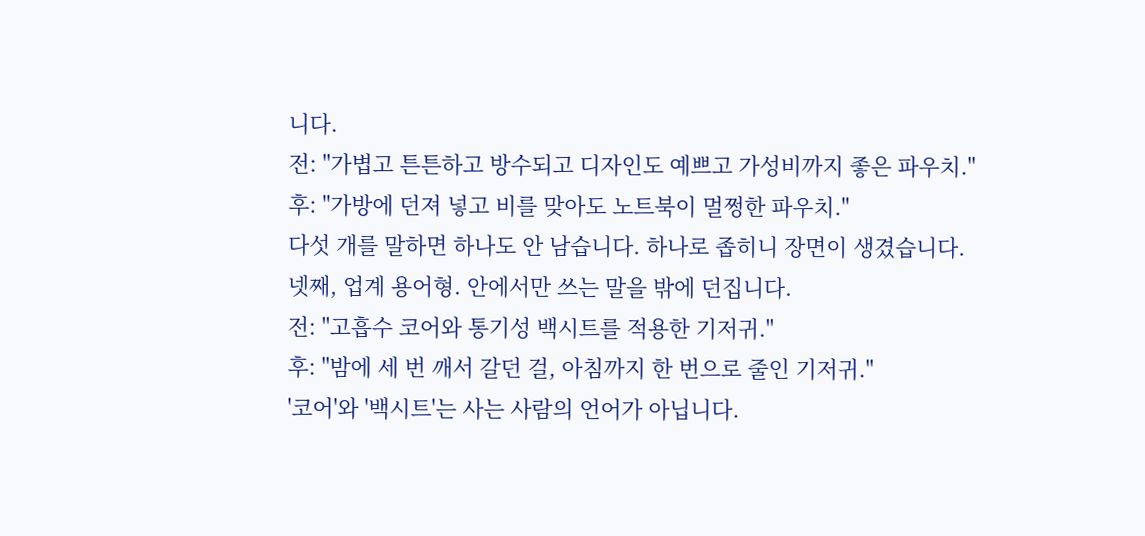니다.
전: "가볍고 튼튼하고 방수되고 디자인도 예쁘고 가성비까지 좋은 파우치."
후: "가방에 던져 넣고 비를 맞아도 노트북이 멀쩡한 파우치."
다섯 개를 말하면 하나도 안 남습니다. 하나로 좁히니 장면이 생겼습니다.
넷째, 업계 용어형. 안에서만 쓰는 말을 밖에 던집니다.
전: "고흡수 코어와 통기성 백시트를 적용한 기저귀."
후: "밤에 세 번 깨서 갈던 걸, 아침까지 한 번으로 줄인 기저귀."
'코어'와 '백시트'는 사는 사람의 언어가 아닙니다.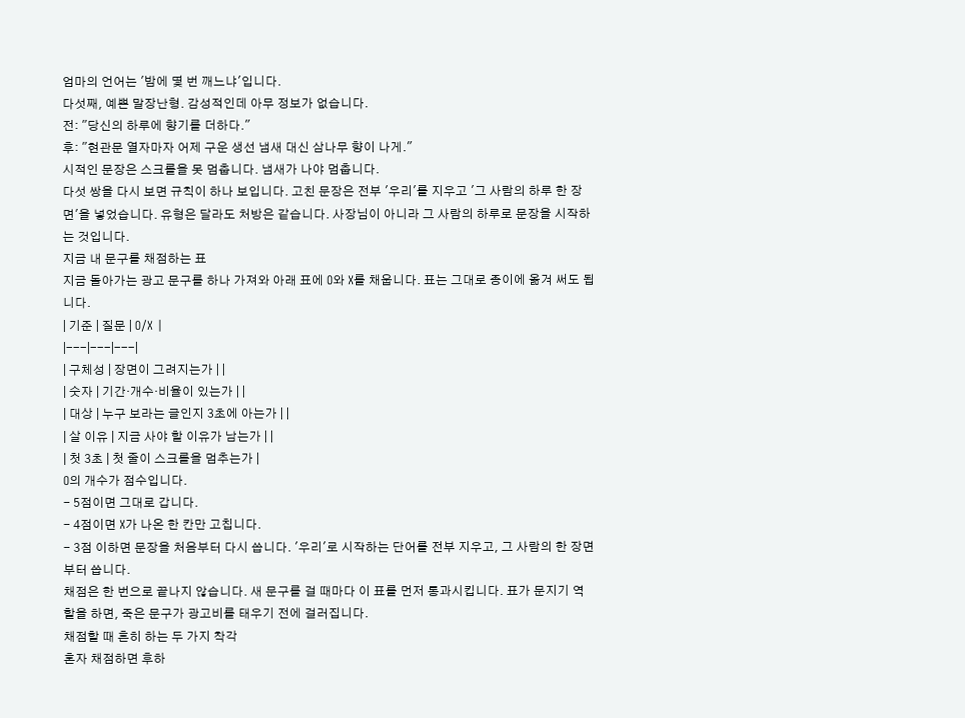엄마의 언어는 '밤에 몇 번 깨느냐'입니다.
다섯째, 예쁜 말장난형. 감성적인데 아무 정보가 없습니다.
전: "당신의 하루에 향기를 더하다."
후: "현관문 열자마자 어제 구운 생선 냄새 대신 삼나무 향이 나게."
시적인 문장은 스크롤을 못 멈춥니다. 냄새가 나야 멈춥니다.
다섯 쌍을 다시 보면 규칙이 하나 보입니다. 고친 문장은 전부 '우리'를 지우고 '그 사람의 하루 한 장면'을 넣었습니다. 유형은 달라도 처방은 같습니다. 사장님이 아니라 그 사람의 하루로 문장을 시작하는 것입니다.
지금 내 문구를 채점하는 표
지금 돌아가는 광고 문구를 하나 가져와 아래 표에 O와 X를 채웁니다. 표는 그대로 종이에 옮겨 써도 됩니다.
| 기준 | 질문 | O/X |
|---|---|---|
| 구체성 | 장면이 그려지는가 | |
| 숫자 | 기간·개수·비율이 있는가 | |
| 대상 | 누구 보라는 글인지 3초에 아는가 | |
| 살 이유 | 지금 사야 할 이유가 남는가 | |
| 첫 3초 | 첫 줄이 스크롤을 멈추는가 |
O의 개수가 점수입니다.
- 5점이면 그대로 갑니다.
- 4점이면 X가 나온 한 칸만 고칩니다.
- 3점 이하면 문장을 처음부터 다시 씁니다. '우리'로 시작하는 단어를 전부 지우고, 그 사람의 한 장면부터 씁니다.
채점은 한 번으로 끝나지 않습니다. 새 문구를 걸 때마다 이 표를 먼저 통과시킵니다. 표가 문지기 역할을 하면, 죽은 문구가 광고비를 태우기 전에 걸러집니다.
채점할 때 흔히 하는 두 가지 착각
혼자 채점하면 후하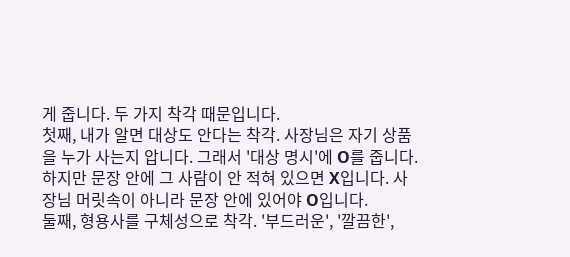게 줍니다. 두 가지 착각 때문입니다.
첫째, 내가 알면 대상도 안다는 착각. 사장님은 자기 상품을 누가 사는지 압니다. 그래서 '대상 명시'에 O를 줍니다. 하지만 문장 안에 그 사람이 안 적혀 있으면 X입니다. 사장님 머릿속이 아니라 문장 안에 있어야 O입니다.
둘째, 형용사를 구체성으로 착각. '부드러운', '깔끔한',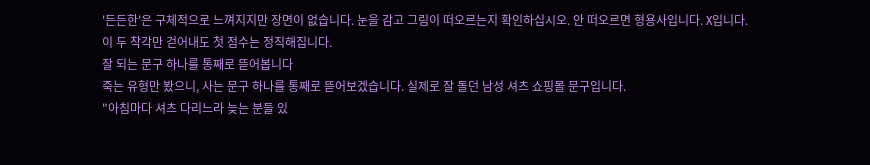'든든한'은 구체적으로 느껴지지만 장면이 없습니다. 눈을 감고 그림이 떠오르는지 확인하십시오. 안 떠오르면 형용사입니다. X입니다. 이 두 착각만 걷어내도 첫 점수는 정직해집니다.
잘 되는 문구 하나를 통째로 뜯어봅니다
죽는 유형만 봤으니, 사는 문구 하나를 통째로 뜯어보겠습니다. 실제로 잘 돌던 남성 셔츠 쇼핑몰 문구입니다.
"아침마다 셔츠 다리느라 늦는 분들 있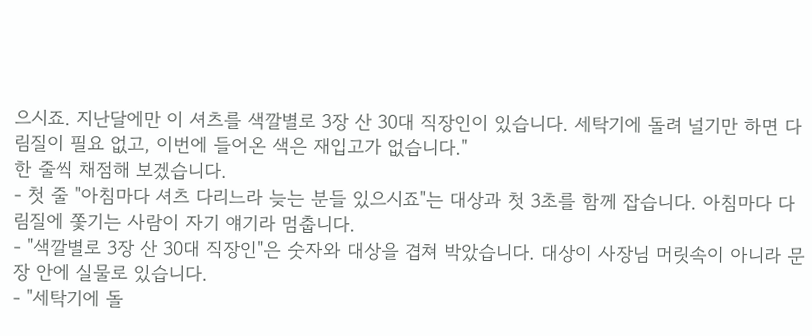으시죠. 지난달에만 이 셔츠를 색깔별로 3장 산 30대 직장인이 있습니다. 세탁기에 돌려 널기만 하면 다림질이 필요 없고, 이번에 들어온 색은 재입고가 없습니다."
한 줄씩 채점해 보겠습니다.
- 첫 줄 "아침마다 셔츠 다리느라 늦는 분들 있으시죠"는 대상과 첫 3초를 함께 잡습니다. 아침마다 다림질에 쫓기는 사람이 자기 얘기라 멈춥니다.
- "색깔별로 3장 산 30대 직장인"은 숫자와 대상을 겹쳐 박았습니다. 대상이 사장님 머릿속이 아니라 문장 안에 실물로 있습니다.
- "세탁기에 돌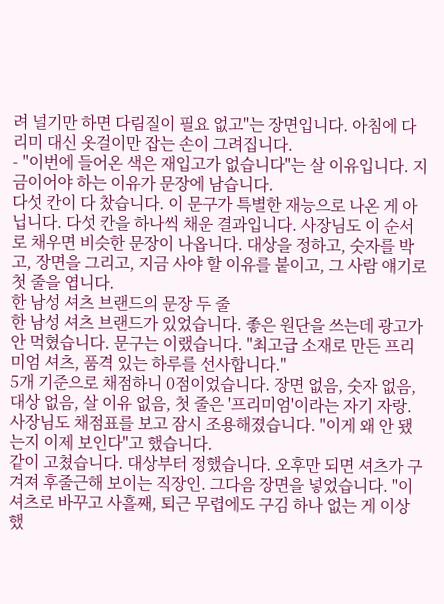려 널기만 하면 다림질이 필요 없고"는 장면입니다. 아침에 다리미 대신 옷걸이만 잡는 손이 그려집니다.
- "이번에 들어온 색은 재입고가 없습니다"는 살 이유입니다. 지금이어야 하는 이유가 문장에 남습니다.
다섯 칸이 다 찼습니다. 이 문구가 특별한 재능으로 나온 게 아닙니다. 다섯 칸을 하나씩 채운 결과입니다. 사장님도 이 순서로 채우면 비슷한 문장이 나옵니다. 대상을 정하고, 숫자를 박고, 장면을 그리고, 지금 사야 할 이유를 붙이고, 그 사람 얘기로 첫 줄을 엽니다.
한 남성 셔츠 브랜드의 문장 두 줄
한 남성 셔츠 브랜드가 있었습니다. 좋은 원단을 쓰는데 광고가 안 먹혔습니다. 문구는 이랬습니다. "최고급 소재로 만든 프리미엄 셔츠, 품격 있는 하루를 선사합니다."
5개 기준으로 채점하니 0점이었습니다. 장면 없음, 숫자 없음, 대상 없음, 살 이유 없음, 첫 줄은 '프리미엄'이라는 자기 자랑. 사장님도 채점표를 보고 잠시 조용해졌습니다. "이게 왜 안 됐는지 이제 보인다"고 했습니다.
같이 고쳤습니다. 대상부터 정했습니다. 오후만 되면 셔츠가 구겨져 후줄근해 보이는 직장인. 그다음 장면을 넣었습니다. "이 셔츠로 바꾸고 사흘째, 퇴근 무렵에도 구김 하나 없는 게 이상했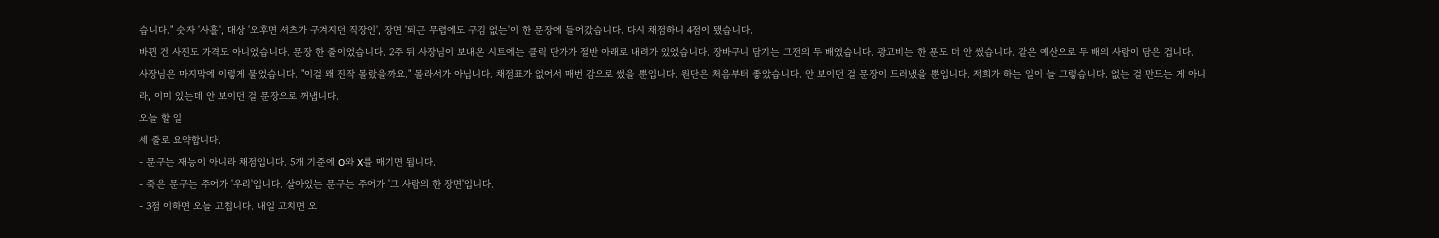습니다." 숫자 '사흘', 대상 '오후면 셔츠가 구겨지던 직장인', 장면 '퇴근 무렵에도 구김 없는'이 한 문장에 들어갔습니다. 다시 채점하니 4점이 됐습니다.
바뀐 건 사진도 가격도 아니었습니다. 문장 한 줄이었습니다. 2주 뒤 사장님이 보내온 시트에는 클릭 단가가 절반 아래로 내려가 있었습니다. 장바구니 담기는 그전의 두 배였습니다. 광고비는 한 푼도 더 안 썼습니다. 같은 예산으로 두 배의 사람이 담은 겁니다.
사장님은 마지막에 이렇게 물었습니다. "이걸 왜 진작 몰랐을까요." 몰라서가 아닙니다. 채점표가 없어서 매번 감으로 썼을 뿐입니다. 원단은 처음부터 좋았습니다. 안 보이던 걸 문장이 드러냈을 뿐입니다. 저희가 하는 일이 늘 그렇습니다. 없는 걸 만드는 게 아니라, 이미 있는데 안 보이던 걸 문장으로 꺼냅니다.
오늘 할 일
세 줄로 요약합니다.
- 문구는 재능이 아니라 채점입니다. 5개 기준에 O와 X를 매기면 됩니다.
- 죽은 문구는 주어가 '우리'입니다. 살아있는 문구는 주어가 '그 사람의 한 장면'입니다.
- 3점 이하면 오늘 고칩니다. 내일 고치면 오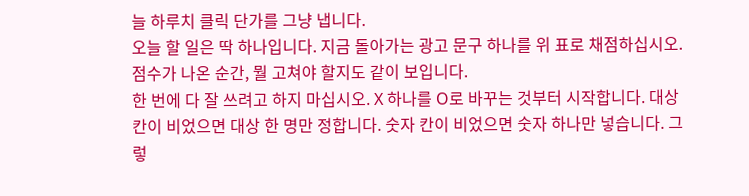늘 하루치 클릭 단가를 그냥 냅니다.
오늘 할 일은 딱 하나입니다. 지금 돌아가는 광고 문구 하나를 위 표로 채점하십시오. 점수가 나온 순간, 뭘 고쳐야 할지도 같이 보입니다.
한 번에 다 잘 쓰려고 하지 마십시오. X 하나를 O로 바꾸는 것부터 시작합니다. 대상 칸이 비었으면 대상 한 명만 정합니다. 숫자 칸이 비었으면 숫자 하나만 넣습니다. 그렇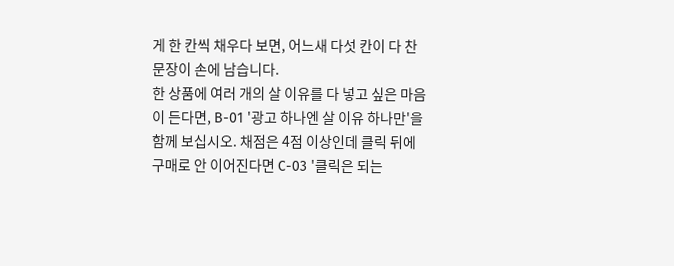게 한 칸씩 채우다 보면, 어느새 다섯 칸이 다 찬 문장이 손에 남습니다.
한 상품에 여러 개의 살 이유를 다 넣고 싶은 마음이 든다면, B-01 '광고 하나엔 살 이유 하나만'을 함께 보십시오. 채점은 4점 이상인데 클릭 뒤에 구매로 안 이어진다면 C-03 '클릭은 되는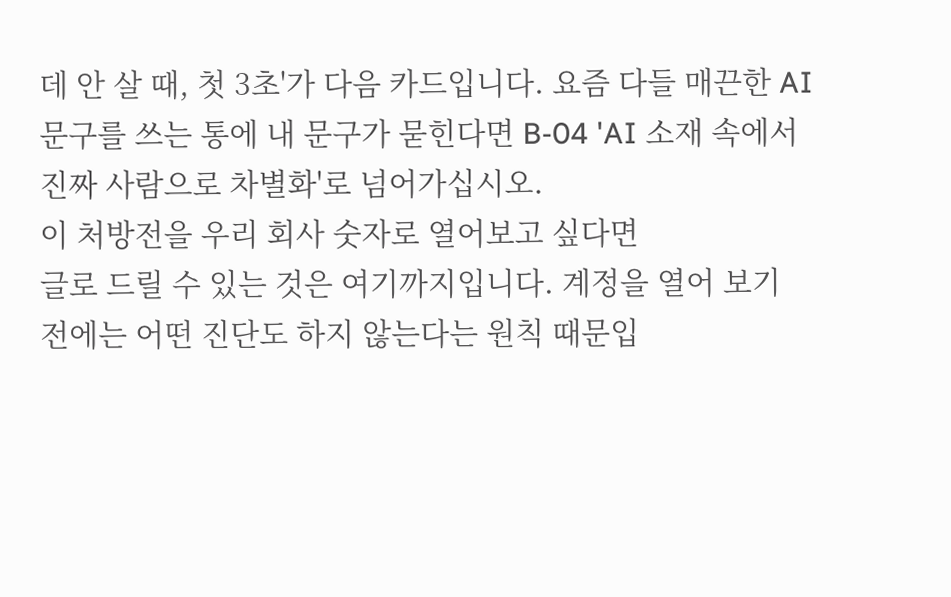데 안 살 때, 첫 3초'가 다음 카드입니다. 요즘 다들 매끈한 AI 문구를 쓰는 통에 내 문구가 묻힌다면 B-04 'AI 소재 속에서 진짜 사람으로 차별화'로 넘어가십시오.
이 처방전을 우리 회사 숫자로 열어보고 싶다면
글로 드릴 수 있는 것은 여기까지입니다. 계정을 열어 보기 전에는 어떤 진단도 하지 않는다는 원칙 때문입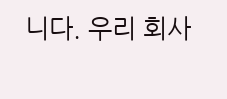니다. 우리 회사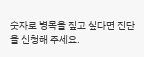숫자로 병목을 짚고 싶다면 진단을 신청해 주세요.